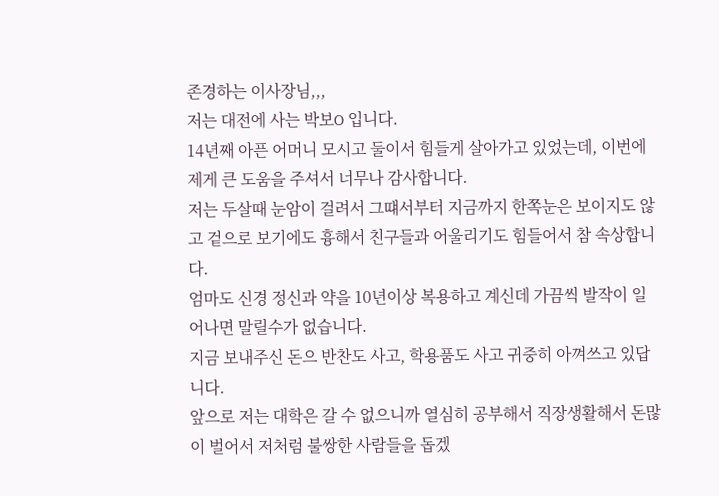존경하는 이사장님,,,
저는 대전에 사는 박보O 입니다.
14년째 아픈 어머니 모시고 둘이서 힘들게 살아가고 있었는데, 이번에 제게 큰 도움을 주셔서 너무나 감사합니다.
저는 두살때 눈암이 걸려서 그떄서부터 지금까지 한쪽눈은 보이지도 않고 겉으로 보기에도 흉해서 친구들과 어울리기도 힘들어서 참 속상합니다.
엄마도 신경 정신과 약을 10년이상 복용하고 계신데 가끔씩 발작이 일어나면 말릴수가 없습니다.
지금 보내주신 돈으 반찬도 사고, 학용품도 사고 귀중히 아껴쓰고 있답니다.
앞으로 저는 대학은 갈 수 없으니까 열심히 공부해서 직장생활해서 돈많이 벌어서 저처럼 불쌍한 사람들을 돕겠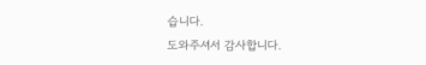습니다.
도와주셔서 감사합니다.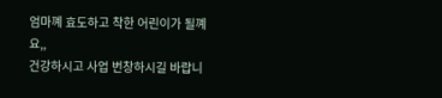엄마꼐 효도하고 착한 어린이가 될꼐요,,
건강하시고 사업 번창하시길 바랍니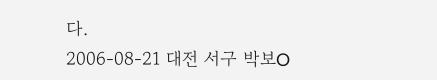다.
2006-08-21 대전 서구 박보O